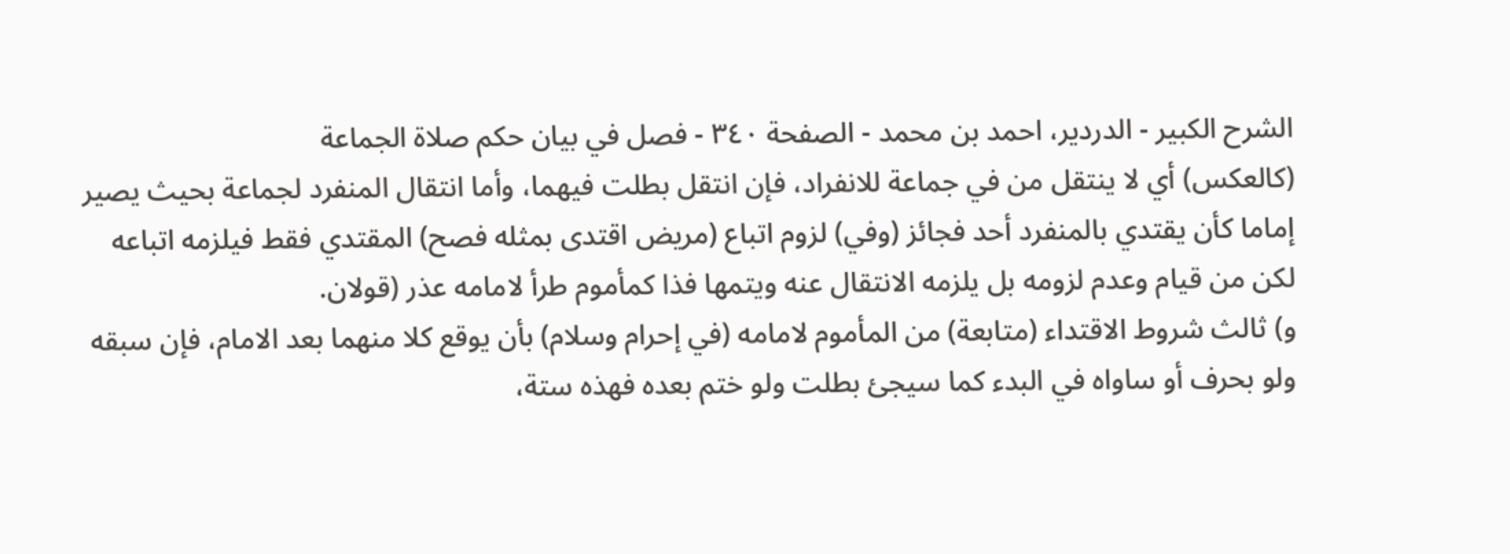الشرح الکبير - الدردیر، احمد بن محمد - الصفحة ٣٤٠ - فصل في بيان حكم صلاة الجماعة
(كالعكس) أي لا ينتقل من في جماعة للانفراد، فإن انتقل بطلت فيهما، وأما انتقال المنفرد لجماعة بحيث يصير إماما كأن يقتدي بالمنفرد أحد فجائز (وفي) لزوم اتباع (مريض اقتدى بمثله فصح) المقتدي فقط فيلزمه اتباعه لكن من قيام وعدم لزومه بل يلزمه الانتقال عنه ويتمها فذا كمأموم طرأ لامامه عذر (قولان.
و) ثالث شروط الاقتداء (متابعة) من المأموم لامامه (في إحرام وسلام) بأن يوقع كلا منهما بعد الامام، فإن سبقه ولو بحرف أو ساواه في البدء كما سيجئ بطلت ولو ختم بعده فهذه ستة،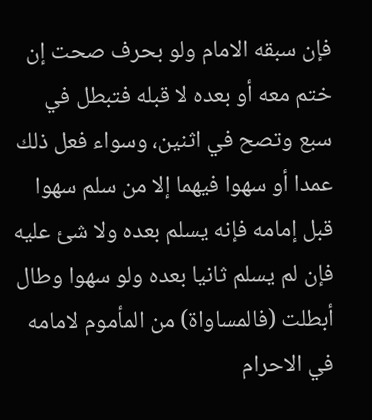فإن سبقه الامام ولو بحرف صحت إن ختم معه أو بعده لا قبله فتبطل في سبع وتصح في اثنين، وسواء فعل ذلك عمدا أو سهوا فيهما إلا من سلم سهوا قبل إمامه فإنه يسلم بعده ولا شئ عليه فإن لم يسلم ثانيا بعده ولو سهوا وطال أبطلت (فالمساواة) من المأموم لامامه في الاحرام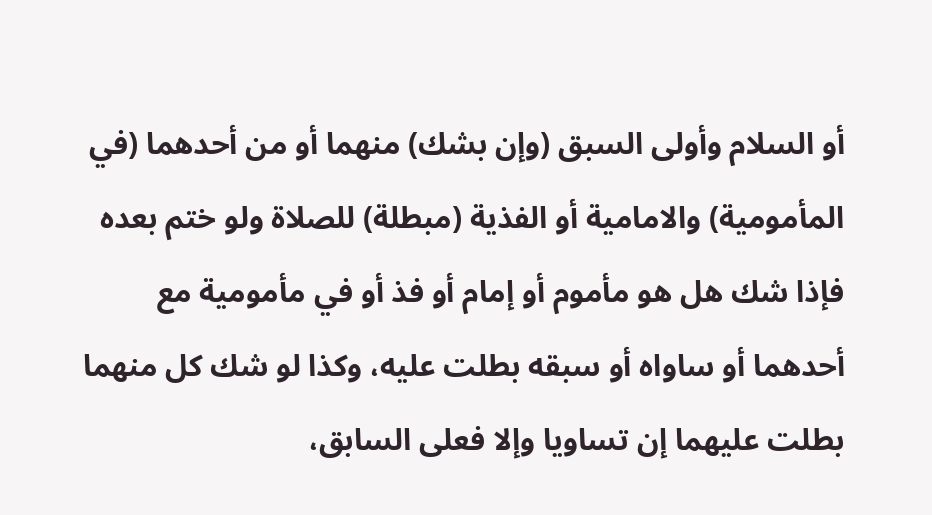أو السلام وأولى السبق (وإن بشك) منهما أو من أحدهما (في المأمومية) والامامية أو الفذية (مبطلة) للصلاة ولو ختم بعده فإذا شك هل هو مأموم أو إمام أو فذ أو في مأمومية مع أحدهما أو ساواه أو سبقه بطلت عليه، وكذا لو شك كل منهما بطلت عليهما إن تساويا وإلا فعلى السابق،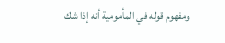ومفهوم قوله في المأمومية أنه إذا شك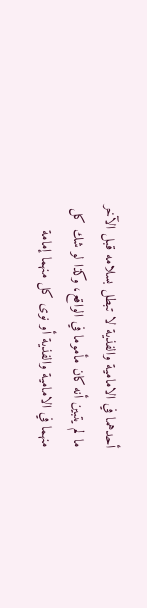أحدهما في الامامية والفذية لا تبطل بسلامه قبل الآخر ما لم يتبين أنه كان مأموما في الواقع، وكذا لو شك كل منهما في الامامية والفذية أو نوى كل منهما إمامة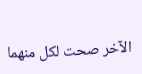الآخر صحت لكل منهما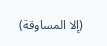(إلا المساوقة)